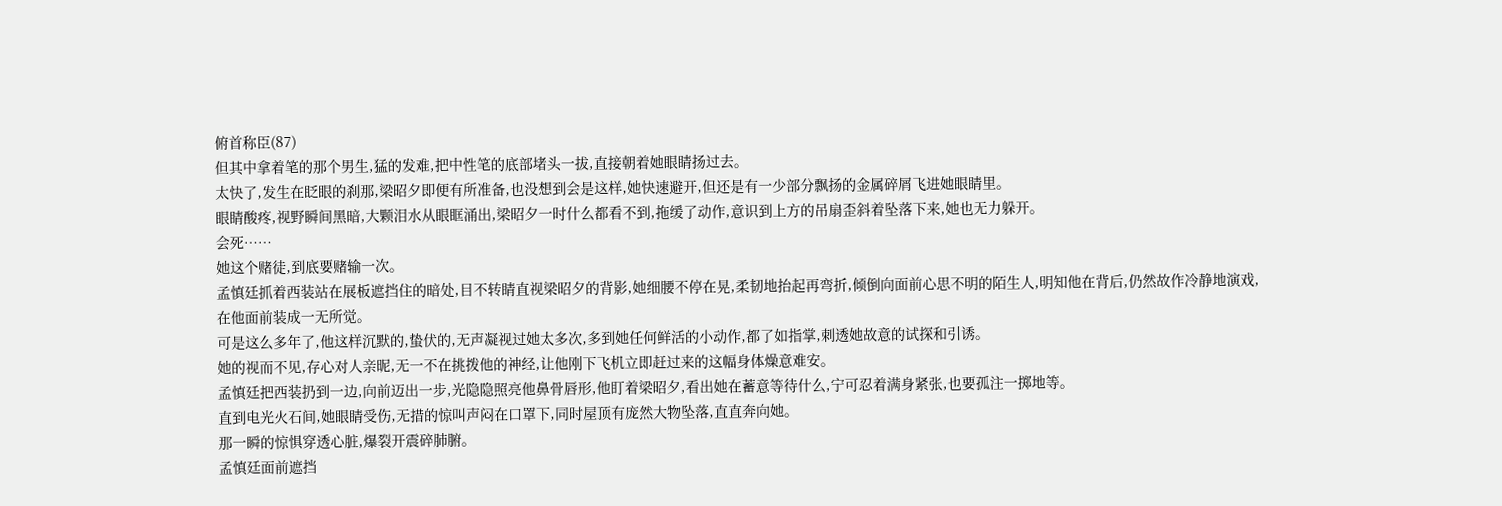俯首称臣(87)
但其中拿着笔的那个男生,猛的发难,把中性笔的底部堵头一拔,直接朝着她眼睛扬过去。
太快了,发生在眨眼的刹那,梁昭夕即便有所准备,也没想到会是这样,她快速避开,但还是有一少部分飘扬的金属碎屑飞进她眼睛里。
眼睛酸疼,视野瞬间黑暗,大颗泪水从眼眶涌出,梁昭夕一时什么都看不到,拖缓了动作,意识到上方的吊扇歪斜着坠落下来,她也无力躲开。
会死……
她这个赌徒,到底要赌输一次。
孟慎廷抓着西装站在展板遮挡住的暗处,目不转睛直视梁昭夕的背影,她细腰不停在晃,柔韧地抬起再弯折,倾倒向面前心思不明的陌生人,明知他在背后,仍然故作冷静地演戏,在他面前装成一无所觉。
可是这么多年了,他这样沉默的,蛰伏的,无声凝视过她太多次,多到她任何鲜活的小动作,都了如指掌,刺透她故意的试探和引诱。
她的视而不见,存心对人亲昵,无一不在挑拨他的神经,让他刚下飞机立即赶过来的这幅身体燥意难安。
孟慎廷把西装扔到一边,向前迈出一步,光隐隐照亮他鼻骨唇形,他盯着梁昭夕,看出她在蓄意等待什么,宁可忍着满身紧张,也要孤注一掷地等。
直到电光火石间,她眼睛受伤,无措的惊叫声闷在口罩下,同时屋顶有庞然大物坠落,直直奔向她。
那一瞬的惊惧穿透心脏,爆裂开震碎肺腑。
孟慎廷面前遮挡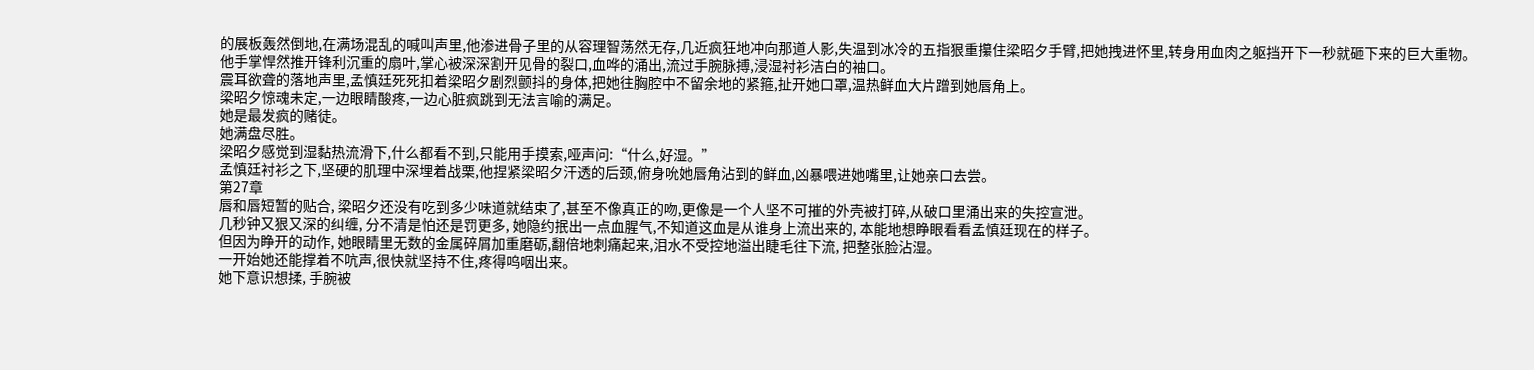的展板轰然倒地,在满场混乱的喊叫声里,他渗进骨子里的从容理智荡然无存,几近疯狂地冲向那道人影,失温到冰冷的五指狠重攥住梁昭夕手臂,把她拽进怀里,转身用血肉之躯挡开下一秒就砸下来的巨大重物。
他手掌悍然推开锋利沉重的扇叶,掌心被深深割开见骨的裂口,血哗的涌出,流过手腕脉搏,浸湿衬衫洁白的袖口。
震耳欲聋的落地声里,孟慎廷死死扣着梁昭夕剧烈颤抖的身体,把她往胸腔中不留余地的紧箍,扯开她口罩,温热鲜血大片蹭到她唇角上。
梁昭夕惊魂未定,一边眼睛酸疼,一边心脏疯跳到无法言喻的满足。
她是最发疯的赌徒。
她满盘尽胜。
梁昭夕感觉到湿黏热流滑下,什么都看不到,只能用手摸索,哑声问:“什么,好湿。”
孟慎廷衬衫之下,坚硬的肌理中深埋着战栗,他捏紧梁昭夕汗透的后颈,俯身吮她唇角沾到的鲜血,凶暴喂进她嘴里,让她亲口去尝。
第27章
唇和唇短暂的贴合, 梁昭夕还没有吃到多少味道就结束了,甚至不像真正的吻,更像是一个人坚不可摧的外壳被打碎,从破口里涌出来的失控宣泄。
几秒钟又狠又深的纠缠, 分不清是怕还是罚更多, 她隐约抿出一点血腥气,不知道这血是从谁身上流出来的, 本能地想睁眼看看孟慎廷现在的样子。
但因为睁开的动作, 她眼睛里无数的金属碎屑加重磨砺,翻倍地刺痛起来,泪水不受控地溢出睫毛往下流, 把整张脸沾湿。
一开始她还能撑着不吭声,很快就坚持不住,疼得呜咽出来。
她下意识想揉, 手腕被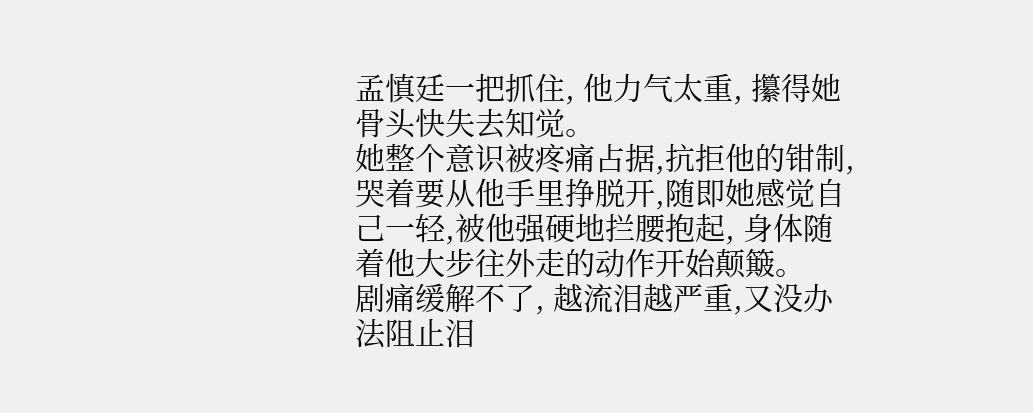孟慎廷一把抓住, 他力气太重, 攥得她骨头快失去知觉。
她整个意识被疼痛占据,抗拒他的钳制, 哭着要从他手里挣脱开,随即她感觉自己一轻,被他强硬地拦腰抱起, 身体随着他大步往外走的动作开始颠簸。
剧痛缓解不了, 越流泪越严重,又没办法阻止泪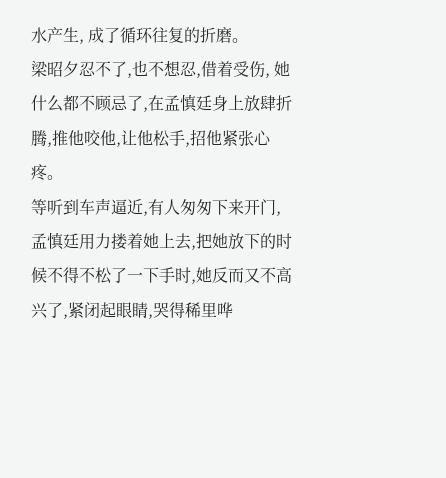水产生, 成了循环往复的折磨。
梁昭夕忍不了,也不想忍,借着受伤, 她什么都不顾忌了,在孟慎廷身上放肆折腾,推他咬他,让他松手,招他紧张心疼。
等听到车声逼近,有人匆匆下来开门,孟慎廷用力搂着她上去,把她放下的时候不得不松了一下手时,她反而又不高兴了,紧闭起眼睛,哭得稀里哗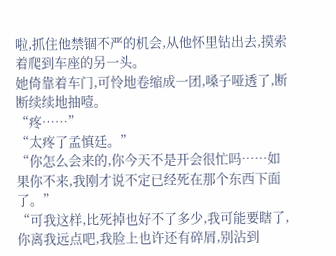啦,抓住他禁锢不严的机会,从他怀里钻出去,摸索着爬到车座的另一头。
她倚靠着车门,可怜地卷缩成一团,嗓子哑透了,断断续续地抽噎。
“疼……”
“太疼了孟慎廷。”
“你怎么会来的,你今天不是开会很忙吗……如果你不来,我刚才说不定已经死在那个东西下面了。”
“可我这样,比死掉也好不了多少,我可能要瞎了,你离我远点吧,我脸上也许还有碎屑,别沾到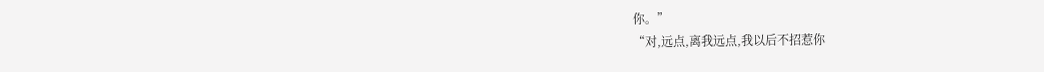你。”
“对,远点,离我远点,我以后不招惹你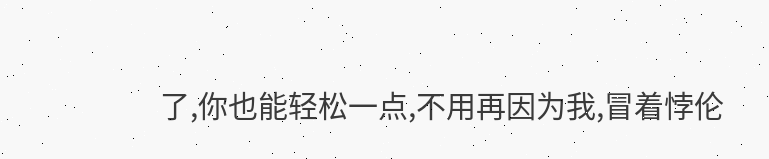了,你也能轻松一点,不用再因为我,冒着悖伦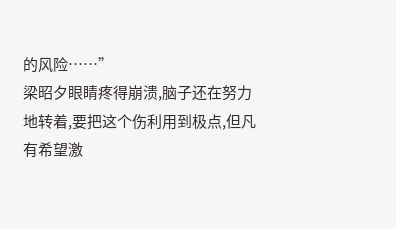的风险……”
梁昭夕眼睛疼得崩溃,脑子还在努力地转着,要把这个伤利用到极点,但凡有希望激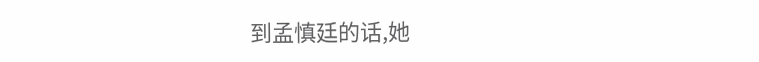到孟慎廷的话,她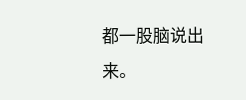都一股脑说出来。